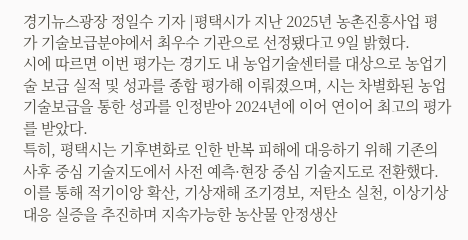경기뉴스광장 정일수 기자 |평택시가 지난 2025년 농촌진흥사업 평가 기술보급분야에서 최우수 기관으로 선정됐다고 9일 밝혔다.
시에 따르면 이번 평가는 경기도 내 농업기술센터를 대상으로 농업기술 보급 실적 및 성과를 종합 평가해 이뤄졌으며, 시는 차별화된 농업기술보급을 통한 성과를 인정받아 2024년에 이어 연이어 최고의 평가를 받았다.
특히, 평택시는 기후변화로 인한 반복 피해에 대응하기 위해 기존의 사후 중심 기술지도에서 사전 예측·현장 중심 기술지도로 전환했다. 이를 통해 적기이앙 확산, 기상재해 조기경보, 저탄소 실천, 이상기상 대응 실증을 추진하며 지속가능한 농산물 안정생산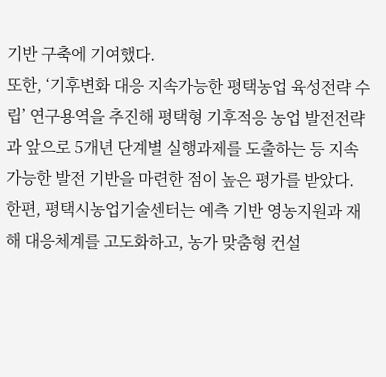기반 구축에 기여했다.
또한, ‘기후변화 대응 지속가능한 평택농업 육성전략 수립’ 연구용역을 추진해 평택형 기후적응 농업 발전전략과 앞으로 5개년 단계별 실행과제를 도출하는 등 지속가능한 발전 기반을 마련한 점이 높은 평가를 받았다.
한편, 평택시농업기술센터는 예측 기반 영농지원과 재해 대응체계를 고도화하고, 농가 맞춤형 컨설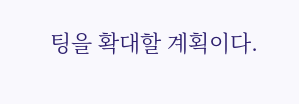팅을 확대할 계획이다.